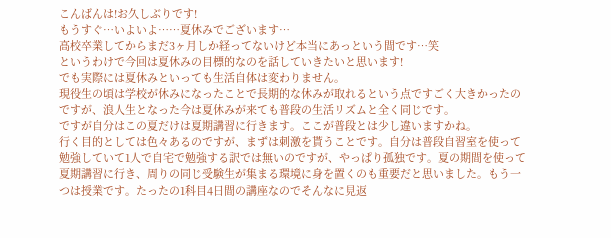こんばんは!お久しぶりです!
もうすぐ…いよいよ……夏休みでございます…
高校卒業してからまだ3ヶ月しか経ってないけど本当にあっという間です…笑
というわけで今回は夏休みの目標的なのを話していきたいと思います!
でも実際には夏休みといっても生活自体は変わりません。
現役生の頃は学校が休みになったことで長期的な休みが取れるという点ですごく大きかったのですが、浪人生となった今は夏休みが来ても普段の生活リズムと全く同じです。
ですが自分はこの夏だけは夏期講習に行きます。ここが普段とは少し違いますかね。
行く目的としては色々あるのですが、まずは刺激を貰うことです。自分は普段自習室を使って勉強していて1人で自宅で勉強する訳では無いのですが、やっぱり孤独です。夏の期間を使って夏期講習に行き、周りの同じ受験生が集まる環境に身を置くのも重要だと思いました。もう一つは授業です。たったの1科目4日間の講座なのでそんなに見返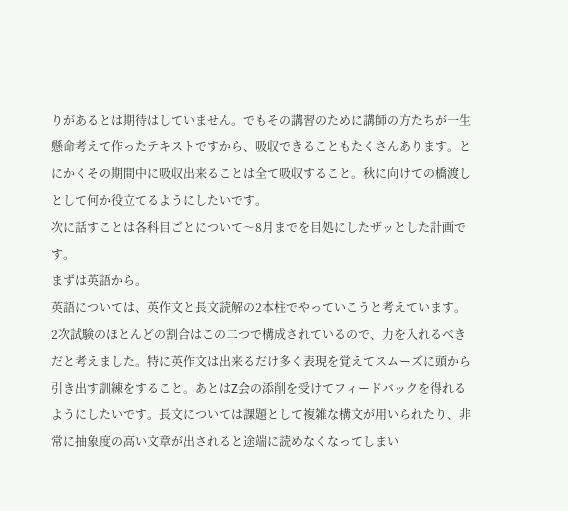りがあるとは期待はしていません。でもその講習のために講師の方たちが一生懸命考えて作ったテキストですから、吸収できることもたくさんあります。とにかくその期間中に吸収出来ることは全て吸収すること。秋に向けての橋渡しとして何か役立てるようにしたいです。
次に話すことは各科目ごとについて〜8月までを目処にしたザッとした計画です。
まずは英語から。
英語については、英作文と長文読解の2本柱でやっていこうと考えています。2次試験のほとんどの割合はこの二つで構成されているので、力を入れるべきだと考えました。特に英作文は出来るだけ多く表現を覚えてスムーズに頭から引き出す訓練をすること。あとはZ会の添削を受けてフィードバックを得れるようにしたいです。長文については課題として複雑な構文が用いられたり、非常に抽象度の高い文章が出されると途端に読めなくなってしまい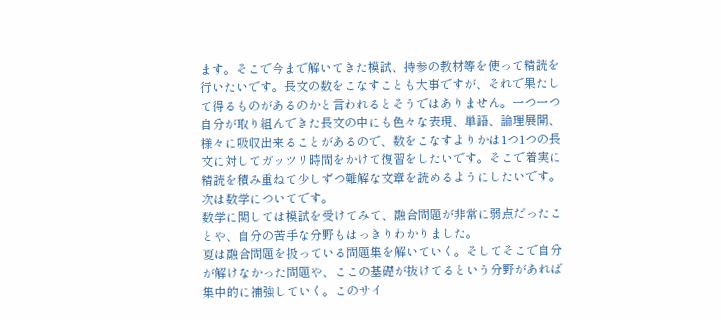ます。そこで今まで解いてきた模試、持参の教材等を使って精読を行いたいです。長文の数をこなすことも大事ですが、それで果たして得るものがあるのかと言われるとそうではありません。一つ一つ自分が取り組んできた長文の中にも色々な表現、単語、論理展開、様々に吸収出来ることがあるので、数をこなすよりかは1つ1つの長文に対してガッツリ時間をかけて復習をしたいです。そこで着実に精読を積み重ねて少しずつ難解な文章を読めるようにしたいです。
次は数学についてです。
数学に関しては模試を受けてみて、融合問題が非常に弱点だったことや、自分の苦手な分野もはっきりわかりました。
夏は融合問題を扱っている問題集を解いていく。そしてそこで自分が解けなかった問題や、ここの基礎が抜けてるという分野があれば集中的に補強していく。このサイ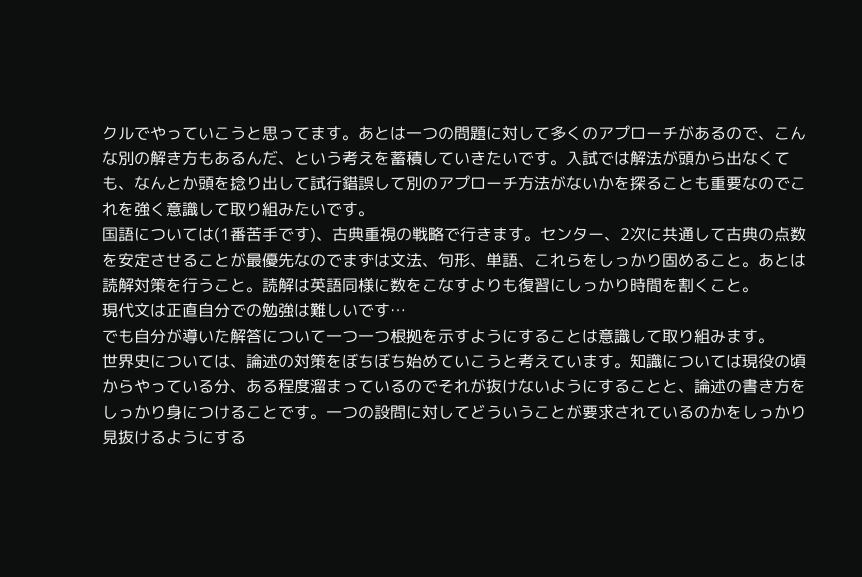クルでやっていこうと思ってます。あとは一つの問題に対して多くのアプローチがあるので、こんな別の解き方もあるんだ、という考えを蓄積していきたいです。入試では解法が頭から出なくても、なんとか頭を捻り出して試行錯誤して別のアプローチ方法がないかを探ることも重要なのでこれを強く意識して取り組みたいです。
国語については(1番苦手です)、古典重視の戦略で行きます。センター、2次に共通して古典の点数を安定させることが最優先なのでまずは文法、句形、単語、これらをしっかり固めること。あとは読解対策を行うこと。読解は英語同様に数をこなすよりも復習にしっかり時間を割くこと。
現代文は正直自分での勉強は難しいです…
でも自分が導いた解答について一つ一つ根拠を示すようにすることは意識して取り組みます。
世界史については、論述の対策をぼちぼち始めていこうと考えています。知識については現役の頃からやっている分、ある程度溜まっているのでそれが抜けないようにすることと、論述の書き方をしっかり身につけることです。一つの設問に対してどういうことが要求されているのかをしっかり見抜けるようにする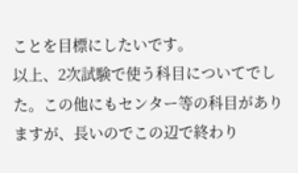ことを目標にしたいです。
以上、2次試験で使う科目についてでした。この他にもセンター等の科目がありますが、長いのでこの辺で終わり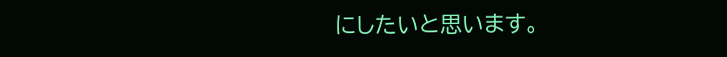にしたいと思います。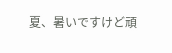夏、暑いですけど頑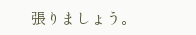張りましょう。